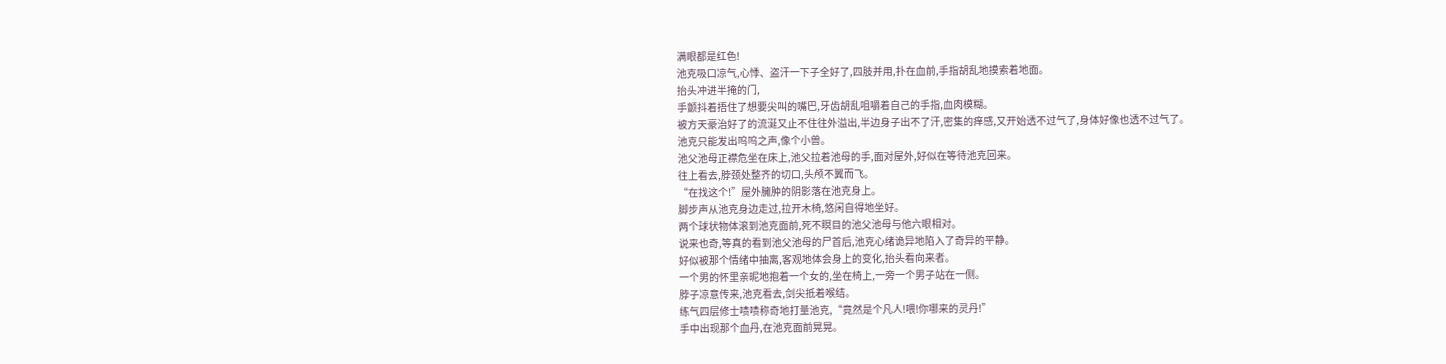满眼都是红色!
池克吸口凉气,心悸、盗汗一下子全好了,四肢并用,扑在血前,手指胡乱地摸索着地面。
抬头冲进半掩的门,
手颤抖着捂住了想要尖叫的嘴巴,牙齿胡乱咀嚼着自己的手指,血肉模糊。
被方天豪治好了的流涎又止不住往外溢出,半边身子出不了汗,密集的痒感,又开始透不过气了,身体好像也透不过气了。
池克只能发出呜呜之声,像个小兽。
池父池母正襟危坐在床上,池父拉着池母的手,面对屋外,好似在等待池克回来。
往上看去,脖颈处整齐的切口,头颅不翼而飞。
“在找这个!”屋外臃肿的阴影落在池克身上。
脚步声从池克身边走过,拉开木椅,悠闲自得地坐好。
两个球状物体滚到池克面前,死不瞑目的池父池母与他六眼相对。
说来也奇,等真的看到池父池母的尸首后,池克心绪诡异地陷入了奇异的平静。
好似被那个情绪中抽离,客观地体会身上的变化,抬头看向来者。
一个男的怀里亲昵地抱着一个女的,坐在椅上,一旁一个男子站在一侧。
脖子凉意传来,池克看去,剑尖抵着喉结。
练气四层修士啧啧称奇地打量池克,“竟然是个凡人!喂!你哪来的灵丹!”
手中出现那个血丹,在池克面前晃晃。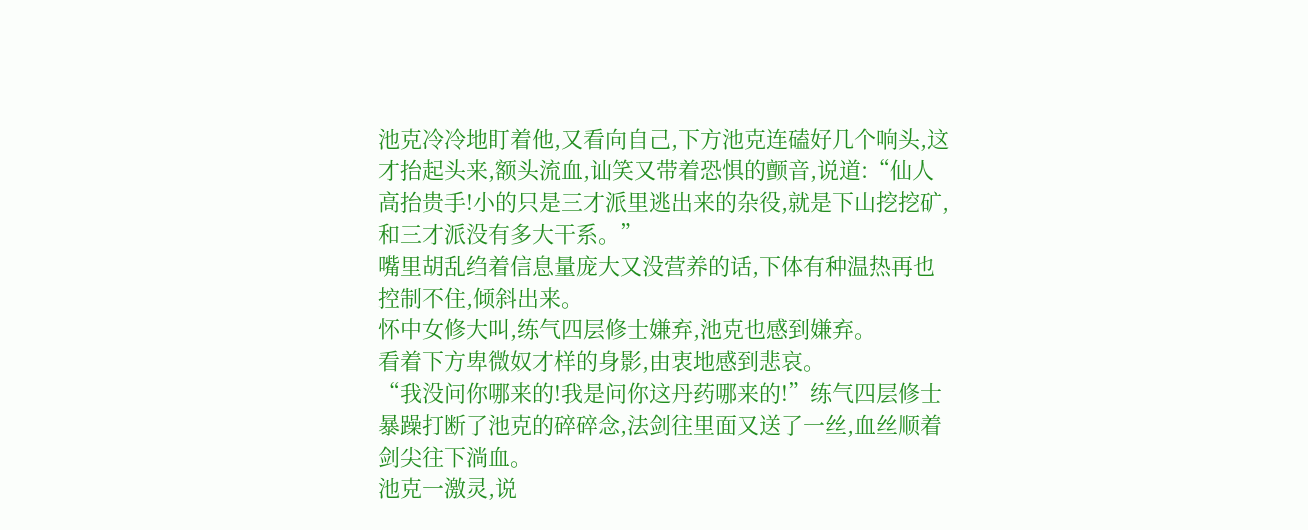池克冷冷地盯着他,又看向自己,下方池克连磕好几个响头,这才抬起头来,额头流血,讪笑又带着恐惧的颤音,说道:“仙人高抬贵手!小的只是三才派里逃出来的杂役,就是下山挖挖矿,和三才派没有多大干系。”
嘴里胡乱绉着信息量庞大又没营养的话,下体有种温热再也控制不住,倾斜出来。
怀中女修大叫,练气四层修士嫌弃,池克也感到嫌弃。
看着下方卑微奴才样的身影,由衷地感到悲哀。
“我没问你哪来的!我是问你这丹药哪来的!”练气四层修士暴躁打断了池克的碎碎念,法剑往里面又送了一丝,血丝顺着剑尖往下淌血。
池克一激灵,说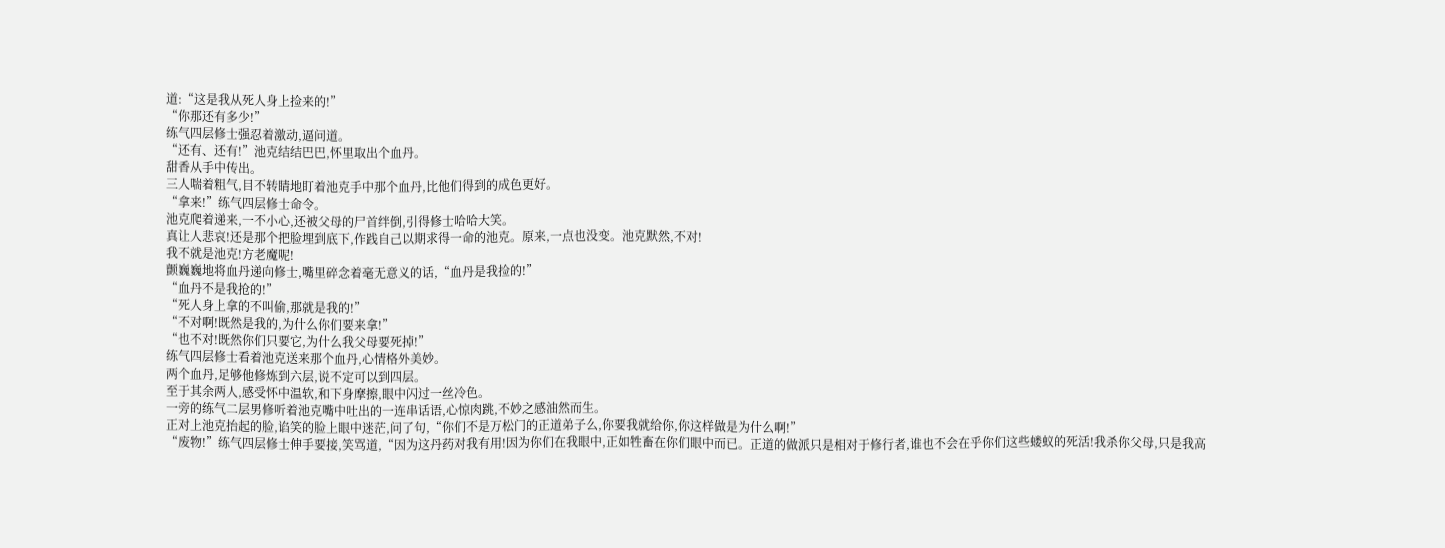道:“这是我从死人身上捡来的!”
“你那还有多少!”
练气四层修士强忍着激动,逼问道。
“还有、还有!”池克结结巴巴,怀里取出个血丹。
甜香从手中传出。
三人喘着粗气,目不转睛地盯着池克手中那个血丹,比他们得到的成色更好。
“拿来!”练气四层修士命令。
池克爬着递来,一不小心,还被父母的尸首绊倒,引得修士哈哈大笑。
真让人悲哀!还是那个把脸埋到底下,作践自己以期求得一命的池克。原来,一点也没变。池克默然,不对!
我不就是池克!方老魔呢!
颤巍巍地将血丹递向修士,嘴里碎念着毫无意义的话,“血丹是我捡的!”
“血丹不是我抢的!”
“死人身上拿的不叫偷,那就是我的!”
“不对啊!既然是我的,为什么你们要来拿!”
“也不对!既然你们只要它,为什么我父母要死掉!”
练气四层修士看着池克送来那个血丹,心情格外美妙。
两个血丹,足够他修炼到六层,说不定可以到四层。
至于其余两人,感受怀中温软,和下身摩擦,眼中闪过一丝冷色。
一旁的练气二层男修听着池克嘴中吐出的一连串话语,心惊肉跳,不妙之感油然而生。
正对上池克抬起的脸,谄笑的脸上眼中迷茫,问了句,“你们不是万松门的正道弟子么,你要我就给你,你这样做是为什么啊!”
“废物!”练气四层修士伸手要接,笑骂道,“因为这丹药对我有用!因为你们在我眼中,正如牲畜在你们眼中而已。正道的做派只是相对于修行者,谁也不会在乎你们这些蝼蚁的死活!我杀你父母,只是我高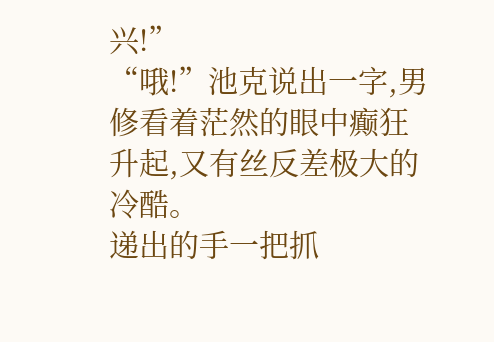兴!”
“哦!”池克说出一字,男修看着茫然的眼中癫狂升起,又有丝反差极大的冷酷。
递出的手一把抓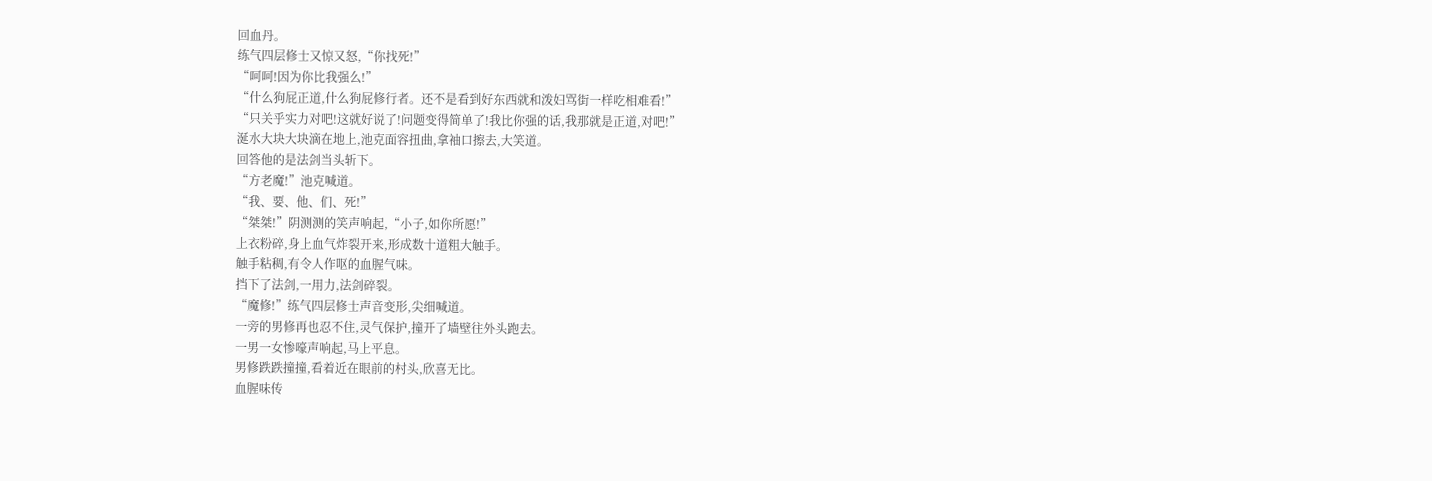回血丹。
练气四层修士又惊又怒,“你找死!”
“呵呵!因为你比我强么!”
“什么狗屁正道,什么狗屁修行者。还不是看到好东西就和泼妇骂街一样吃相难看!”
“只关乎实力对吧!这就好说了!问题变得简单了!我比你强的话,我那就是正道,对吧!”
涎水大块大块滴在地上,池克面容扭曲,拿袖口擦去,大笑道。
回答他的是法剑当头斩下。
“方老魔!”池克喊道。
“我、要、他、们、死!”
“桀桀!”阴测测的笑声响起,“小子,如你所愿!”
上衣粉碎,身上血气炸裂开来,形成数十道粗大触手。
触手粘稠,有令人作呕的血腥气味。
挡下了法剑,一用力,法剑碎裂。
“魔修!”练气四层修士声音变形,尖细喊道。
一旁的男修再也忍不住,灵气保护,撞开了墙壁往外头跑去。
一男一女惨嚎声响起,马上平息。
男修跌跌撞撞,看着近在眼前的村头,欣喜无比。
血腥味传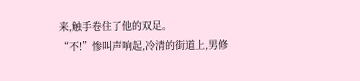来,触手卷住了他的双足。
“不!”惨叫声响起,冷清的街道上,男修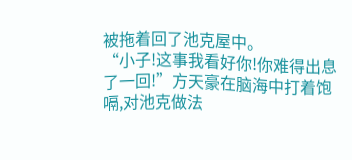被拖着回了池克屋中。
“小子!这事我看好你!你难得出息了一回!”方天豪在脑海中打着饱嗝,对池克做法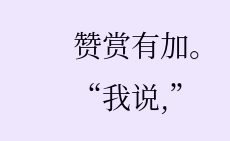赞赏有加。
“我说,”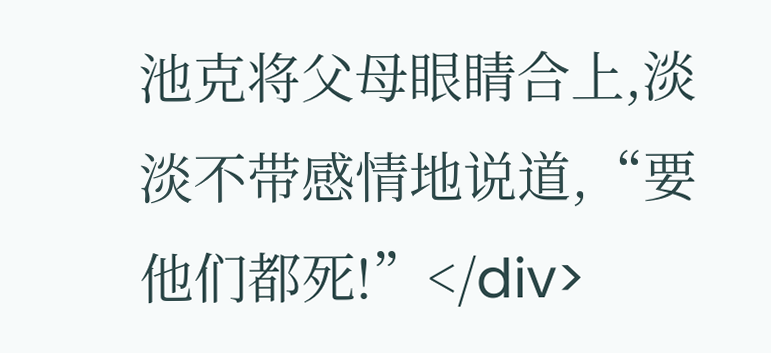池克将父母眼睛合上,淡淡不带感情地说道,“要他们都死!”</div>